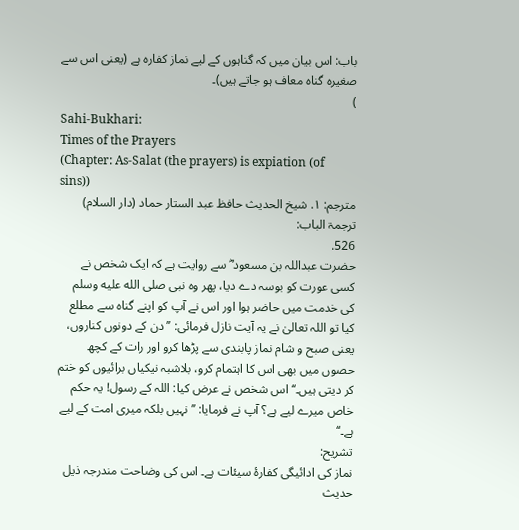باب: اس بیان میں کہ گناہوں کے لیے نماز کفارہ ہے (یعنی اس سے صغیرہ گناہ معاف ہو جاتے ہیں)۔
)
Sahi-Bukhari:
Times of the Prayers
(Chapter: As-Salat (the prayers) is expiation (of sins))
مترجم: ١. شیخ الحدیث حافظ عبد الستار حماد (دار السلام)
ترجمۃ الباب:
526.
حضرت عبداللہ بن مسعود ؓ سے روایت ہے کہ ایک شخص نے کسی عورت کو بوسہ دے دیا، پھر وہ نبی صلى الله عليه وسلم کی خدمت میں حاضر ہوا اور اس نے آپ کو اپنے گناہ سے مطلع کیا تو اللہ تعالیٰ نے یہ آیت نازل فرمائی: ’’دن کے دونوں کناروں، یعنی صبح و شام نماز پابندی سے پڑھا کرو اور رات کے کچھ حصوں میں بھی اس کا اہتمام کرو، بلاشبہ نیکیاں برائیوں کو ختم کر دیتی ہیں۔‘‘ اس شخص نے عرض کیا: اللہ کے رسول! یہ حکم خاص میرے لیے ہے؟ آپ نے فرمایا: ’’نہیں بلکہ میری امت کے لیے ہے۔‘‘
تشریح:
نماز کی ادائیگی کفارۂ سیئات ہے۔ اس کی وضاحت مندرجہ ذیل حدیث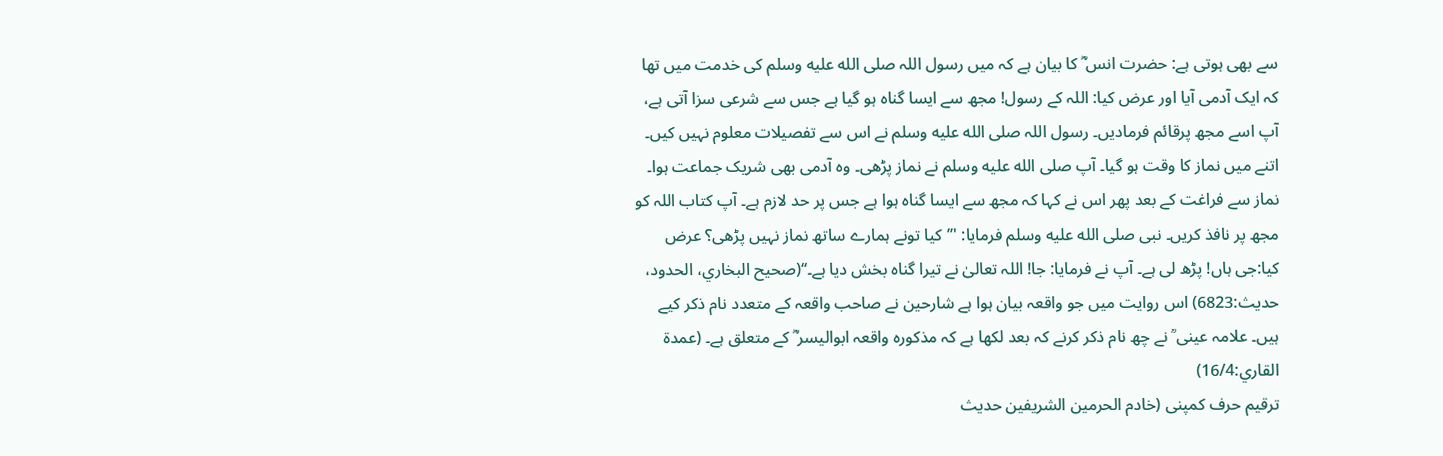سے بھی ہوتی ہے: حضرت انس ؓ کا بیان ہے کہ میں رسول اللہ صلى الله عليه وسلم کی خدمت میں تھا کہ ایک آدمی آیا اور عرض کیا: اللہ کے رسول! مجھ سے ایسا گناہ ہو گیا ہے جس سے شرعی سزا آتی ہے، آپ اسے مجھ پرقائم فرمادیں۔ رسول اللہ صلى الله عليه وسلم نے اس سے تفصیلات معلوم نہیں کیں۔ اتنے میں نماز کا وقت ہو گیا۔ آپ صلى الله عليه وسلم نے نماز پڑھی۔ وہ آدمی بھی شریک جماعت ہوا۔ نماز سے فراغت کے بعد پھر اس نے کہا کہ مجھ سے ایسا گناہ ہوا ہے جس پر حد لازم ہے۔ آپ کتاب اللہ کو مجھ پر نافذ کریں۔ نبی صلى الله عليه وسلم فرمایا: '’’کیا تونے ہمارے ساتھ نماز نہیں پڑھی؟ عرض کیا:جی ہاں! پڑھ لی ہے۔ آپ نے فرمایا: جا! اللہ تعالیٰ نے تیرا گناہ بخش دیا ہے۔‘‘(صحیح البخاري، الحدود، حدیث:6823) اس روایت میں جو واقعہ بیان ہوا ہے شارحین نے صاحب واقعہ کے متعدد نام ذکر کیے ہیں۔ علامہ عینی ؒ نے چھ نام ذکر کرنے کہ بعد لکھا ہے کہ مذکورہ واقعہ ابوالیسر ؓ کے متعلق ہے۔ (عمدة القاري:16/4)
ترقیم حرف کمپنی (خادم الحرمین الشریفین حدیث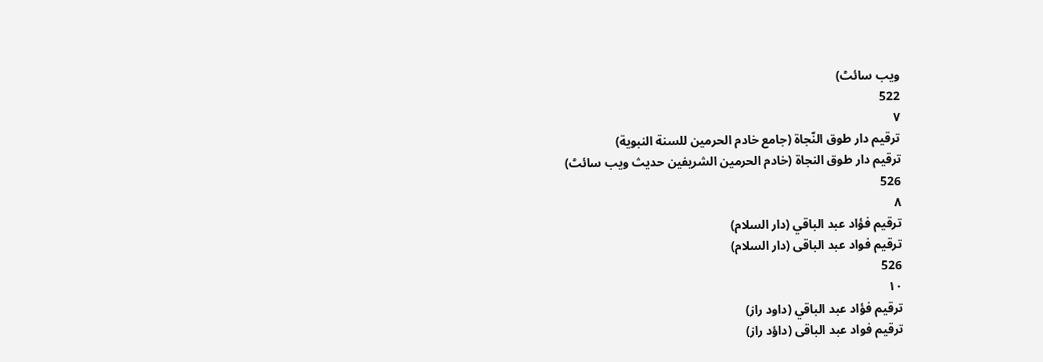ویب سائٹ)
522
٧
ترقيم دار طوق النّجاة (جامع خادم الحرمين للسنة النبوية)
ترقیم دار طوق النجاۃ (خادم الحرمین الشریفین حدیث ویب سائٹ)
526
٨
ترقيم فؤاد عبد الباقي (دار السلام)
ترقیم فواد عبد الباقی (دار السلام)
526
١٠
ترقيم فؤاد عبد الباقي (داود راز)
ترقیم فواد عبد الباقی (داؤد راز)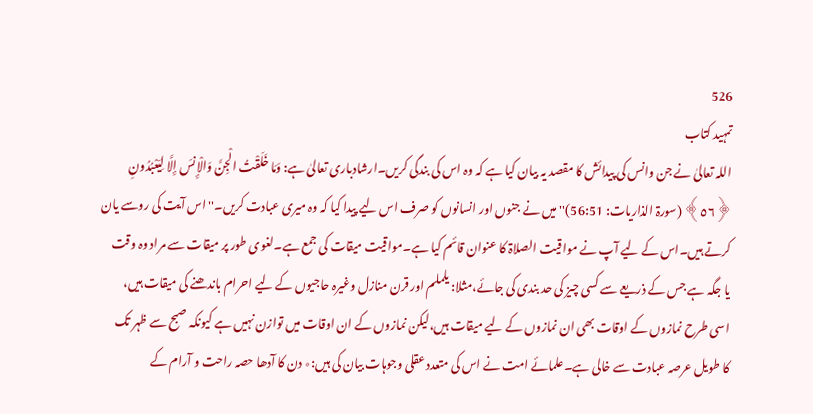526
تمہید کتاب
اللہ تعالیٰ نے جن وانس کی پیدائش کا مقصد یہ بیان کیا ہے کہ وہ اس کی بندگی کریں۔ارشادباری تعالیٰ ہے: وَمَا خَلَقْتُ الْجِنَّ وَالْإِنسَ إِلَّا لِيَعْبُدُونِ ﴿٥٦﴾ (سورۃ الذاریات: 56:51)'' میں نے جنوں اور انسانوں کو صرف اس لیے پیدا کیا کہ وہ میری عبادت کریں۔''اس آیت کی روسے یان کرتے ہیں۔اس کے لیے آپ نے مواقیت الصلاۃ کا عنوان قائم کیا ہے۔مواقیت میقات کی جمع ہے۔لغوی طور پر میقات سے مراد وہ وقت یا جگہ ہے جس کے ذریعے سے کسی چیز کی حد بندی کی جائے،مثلا: یلملم اور قرن منازل وغیرہ حاجیوں کے لیے احرام باندھنے کی میقات ہیں، اسی طرح نمازوں کے اوقات بھی ان نمازوں کے لیے میقات ہیں،لیکن نمازوں کے ان اوقات میں توازن نہیں ہے کیونکہ صبح سے ظہر تک کا طویل عرصہ عبادت سے خالی ہے۔علمائے امت نے اس کی متعدد عقلی وجوہات بیان کی ہیں:٭ دن کا آدھا حصہ راحت و آرام کے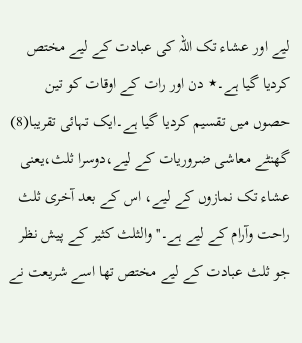لیے اور عشاء تک اللہ کی عبادت کے لیے مختص کردیا گیا ہے۔٭ دن اور رات کے اوقات کو تین حصوں میں تقسیم کردیا گیا ہے۔ایک تہائی تقریبا(8) گھنٹے معاشی ضروریات کے لیے،دوسرا ثلث،یعنی عشاء تک نمازوں کے لیے، اس کے بعد آخری ثلث راحت وآرام کے لیے ہے۔''والثلث كثير کے پیش نظر جو ثلث عبادت کے لیے مختص تھا اسے شریعت نے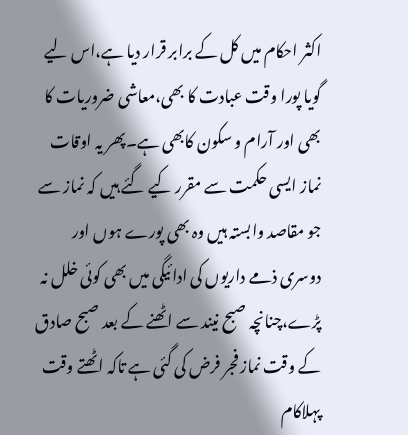اکثر احکام میں کل کے برابر قرار دیا ہے،اس لیے گویا پورا وقت عبادت کا بھی،معاشی ضروریات کا بھی اور آرام و سکون کابھی ہے۔پھر یہ اوقات نماز ایسی حکمت سے مقرر کیے گئے ہیں کہ نماز سے جو مقاصد وابستہ ہیں وہ بھی پورے ہوں اور دوسری ذمے داریوں کی ادائیگی میں بھی کوئی خلل نہ پڑے،چنانچہ صبح نیند سے اٹھنے کے بعد صبح صادق کے وقت نماز فجر فرض کی گئی ہے تاکہ اٹھتے وقت پہلاکام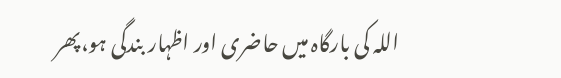اللہ کی بارگاہ میں حاضری اور اظہار بندگی ہو،پھر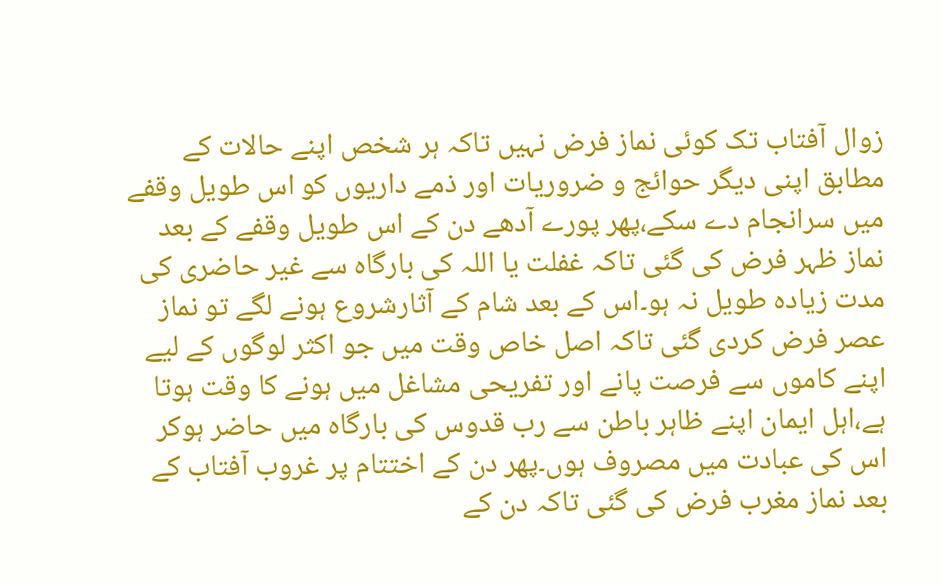زوال آفتاب تک کوئی نماز فرض نہیں تاکہ ہر شخص اپنے حالات کے مطابق اپنی دیگر حوائج و ضروریات اور ذمے داریوں کو اس طویل وقفے میں سرانجام دے سکے،پھر پورے آدھے دن کے اس طویل وقفے کے بعد نماز ظہر فرض کی گئی تاکہ غفلت یا اللہ کی بارگاہ سے غیر حاضری کی مدت زیادہ طویل نہ ہو۔اس کے بعد شام کے آثارشروع ہونے لگے تو نماز عصر فرض کردی گئی تاکہ اصل خاص وقت میں جو اکثر لوگوں کے لیے اپنے کاموں سے فرصت پانے اور تفریحی مشاغل میں ہونے کا وقت ہوتا ہے،اہل ایمان اپنے ظاہر باطن سے رب قدوس کی بارگاہ میں حاضر ہوکر اس کی عبادت میں مصروف ہوں۔پھر دن کے اختتام پر غروب آفتاب کے بعد نماز مغرب فرض کی گئی تاکہ دن کے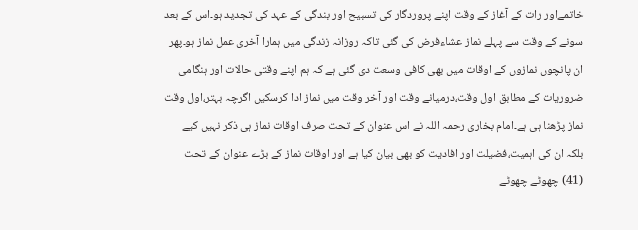خاتمےاور رات کے آغاز کے وقت اپنے پروردگار کی تسبیح اور بندگی کے عہد کی تجدید ہو۔اس کے بعد سونے کے وقت سے پہلے نماز عشاءفرض کی گئی تاکہ روزانہ زندگی میں ہمارا آخری عمل نماز ہو۔پھر ان پانچوں نمازوں کے اوقات میں بھی کافی وسعت دی گئی ہے کہ ہم اپنے وقتی حالات اور ہنگامی ضروریات کے مطابق اول وقت،درمیانے وقت اور آخر وقت میں نماز ادا کرسکیں اگرچہ بہتر،اول وقت نماز پڑھنا ہی ہے۔امام بخاری رحمہ اللہ نے اس عنوان کے تحت صرف اوقات نماز ہی ذکر نہیں کیے بلکہ ان کی اہمیت،فضیلت اور افادیت کو بھی بیان کیا ہے اور اوقات نماز کے بڑے عنوان کے تحت (41) چھوٹے چھوٹے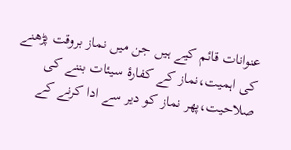عنوانات قائم کیے ہیں جن میں نماز بروقت پڑھنے کی اہمیت،نماز کے کفارۂ سیئات بننے کی صلاحیت،پھر نماز کو دیر سے ادا کرنے کے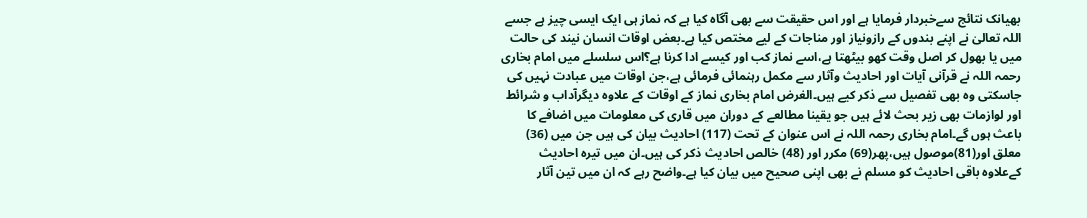بھیانک نتائج سےخبردار فرمایا ہے اور اس حقیقت سے بھی آگاہ کیا ہے کہ نماز ہی ایک ایسی چیز ہے جسے اللہ تعالیٰ نے اپنے بندوں کے رازونیاز اور مناجات کے لیے مختص کیا ہے۔بعض اوقات انسان نیند کی حالت میں یا بھول کر اصل وقت کھو بیٹھتا ہے،اسے نماز کب اور کیسے ادا کرنا ہے؟اس سلسلے میں امام بخاری رحمہ اللہ نے قرآنی آیات اور احادیث وآثار سے مکمل رہنمائی فرمائی ہے،جن اوقات میں عبادت نہیں کی جاسکتی وہ بھی تفصیل سے ذکر کیے ہیں۔الغرض امام بخاری نماز کے اوقات کے علاوہ دیگرآداب و شرائط اور لوازمات بھی زیر بحث لائے ہیں جو یقینا مطالعے کے دوران میں قاری کی معلومات میں اضافے کا باعث ہوں گے۔امام بخاری رحمہ اللہ نے اس عنوان کے تحت (117) احادیث بیان کی ہیں جن میں (36) معلق اور(81)موصول ہیں،پھر(69) مکرر اور (48) خالص احادیث ذکر کی ہیں۔ان میں تیرہ احادیث کےعلاوہ باقی احادیث کو مسلم نے بھی اپنی صحیح میں بیان کیا ہے۔واضح رہے کہ ان میں تین آثار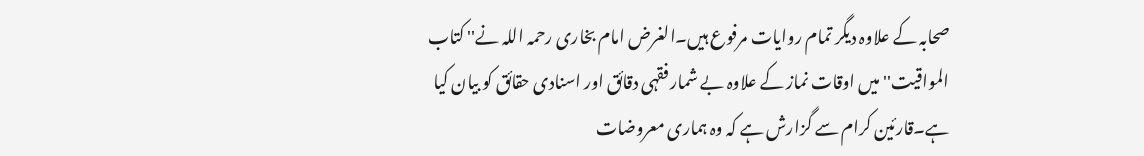صحابہ کے علاوہ دیگر تمام روایات مرفوع ہیں۔الغرض امام بخاری رحمہ اللہ نے'' کتاب المواقیت'' میں اوقات نماز کے علاوہ بے شمار فقہی دقائق اور اسنادی حقائق کو بیان کیا ہے۔قارئین کرام سے گزارش ہے کہ وہ ہماری معروضات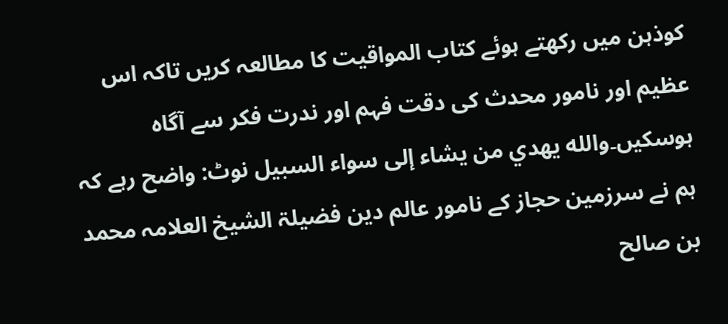کوذہن میں رکھتے ہوئے کتاب المواقیت کا مطالعہ کریں تاکہ اس عظیم اور نامور محدث کی دقت فہم اور ندرت فکر سے آگاہ ہوسکیں۔والله يهدي من يشاء إلی سواء السبيل نوٹ: واضح رہے کہ ہم نے سرزمین حجاز کے نامور عالم دین فضیلۃ الشیخ العلامہ محمد بن صالح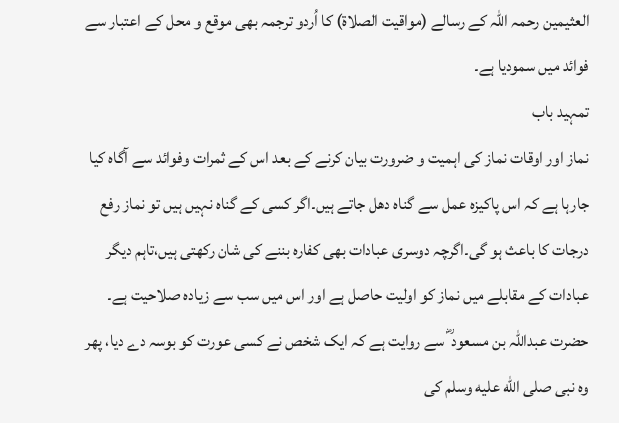العثیمین رحمہ اللہ کے رسالے (مواقيت الصلاة) كا اُردو ترجمہ بھی موقع و محل کے اعتبار سے فوائد میں سمودیا ہے۔
تمہید باب
نماز اور اوقات نماز کی اہمیت و ضرورت بیان کرنے کے بعد اس کے ثمرات وفوائد سے آگاہ کیا جارہا ہے کہ اس پاکیزہ عمل سے گناہ دھل جاتے ہیں۔اگر کسی کے گناہ نہیں ہیں تو نماز رفع درجات کا باعث ہو گی۔اگرچہ دوسری عبادات بھی کفارہ بننے کی شان رکھتی ہیں،تاہم دیگر عبادات کے مقابلے میں نماز کو اولیت حاصل ہے اور اس میں سب سے زیادہ صلاحیت ہے۔
حضرت عبداللہ بن مسعود ؓ سے روایت ہے کہ ایک شخص نے کسی عورت کو بوسہ دے دیا، پھر وہ نبی صلى الله عليه وسلم کی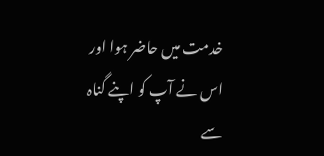خدمت میں حاضر ہوا اور اس نے آپ کو اپنے گناہ سے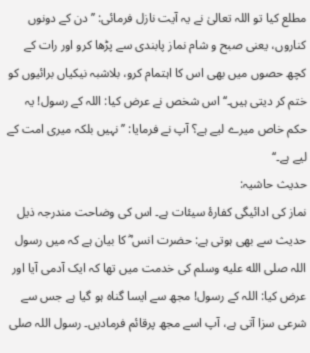مطلع کیا تو اللہ تعالیٰ نے یہ آیت نازل فرمائی: ’’دن کے دونوں کناروں، یعنی صبح و شام نماز پابندی سے پڑھا کرو اور رات کے کچھ حصوں میں بھی اس کا اہتمام کرو، بلاشبہ نیکیاں برائیوں کو ختم کر دیتی ہیں۔‘‘ اس شخص نے عرض کیا: اللہ کے رسول! یہ حکم خاص میرے لیے ہے؟ آپ نے فرمایا: ’’نہیں بلکہ میری امت کے لیے ہے۔‘‘
حدیث حاشیہ:
نماز کی ادائیگی کفارۂ سیئات ہے۔ اس کی وضاحت مندرجہ ذیل حدیث سے بھی ہوتی ہے: حضرت انس ؓ کا بیان ہے کہ میں رسول اللہ صلى الله عليه وسلم کی خدمت میں تھا کہ ایک آدمی آیا اور عرض کیا: اللہ کے رسول! مجھ سے ایسا گناہ ہو گیا ہے جس سے شرعی سزا آتی ہے، آپ اسے مجھ پرقائم فرمادیں۔ رسول اللہ صلى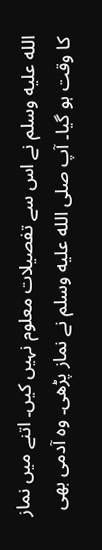الله عليه وسلم نے اس سے تفصیلات معلوم نہیں کیں۔ اتنے میں نماز کا وقت ہو گیا۔ آپ صلى الله عليه وسلم نے نماز پڑھی۔ وہ آدمی بھی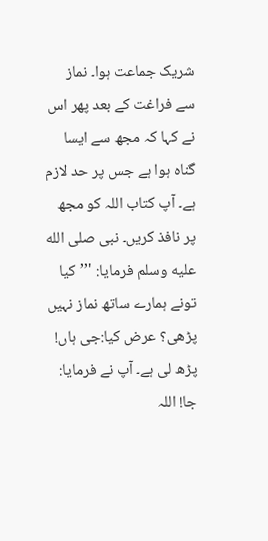شریک جماعت ہوا۔ نماز سے فراغت کے بعد پھر اس نے کہا کہ مجھ سے ایسا گناہ ہوا ہے جس پر حد لازم ہے۔ آپ کتاب اللہ کو مجھ پر نافذ کریں۔ نبی صلى الله عليه وسلم فرمایا: '’’کیا تونے ہمارے ساتھ نماز نہیں پڑھی؟ عرض کیا:جی ہاں! پڑھ لی ہے۔ آپ نے فرمایا: جا! اللہ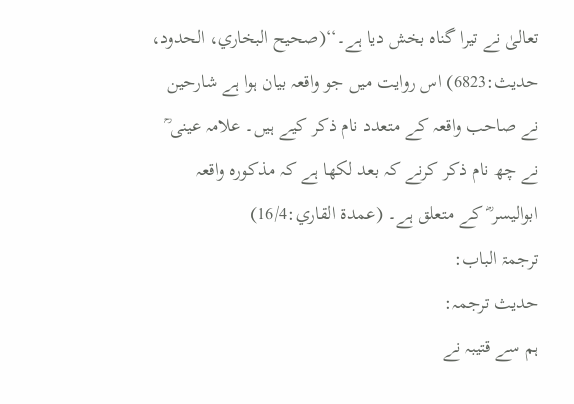تعالیٰ نے تیرا گناہ بخش دیا ہے۔‘‘(صحیح البخاري، الحدود، حدیث:6823) اس روایت میں جو واقعہ بیان ہوا ہے شارحین نے صاحب واقعہ کے متعدد نام ذکر کیے ہیں۔ علامہ عینی ؒ نے چھ نام ذکر کرنے کہ بعد لکھا ہے کہ مذکورہ واقعہ ابوالیسر ؓ کے متعلق ہے۔ (عمدة القاري:16/4)
ترجمۃ الباب:
حدیث ترجمہ:
ہم سے قتیبہ نے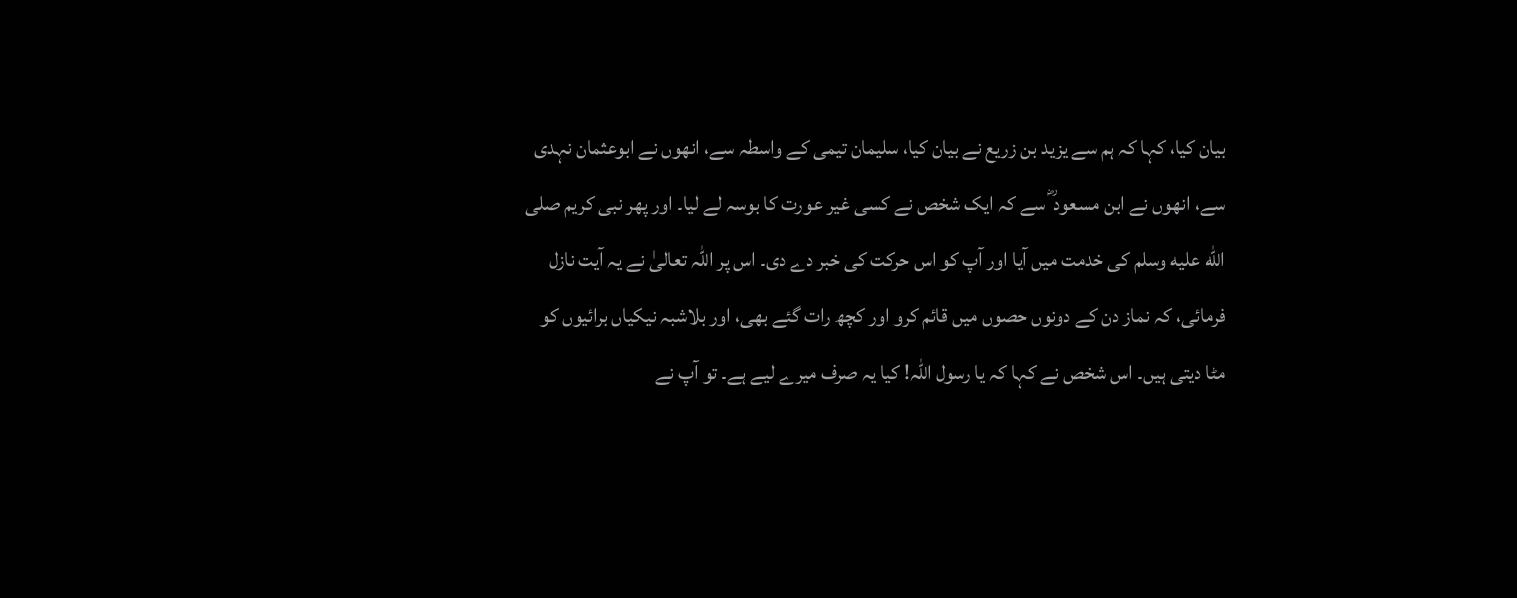بیان کیا، کہا کہ ہم سے یزید بن زریع نے بیان کیا، سلیمان تیمی کے واسطہ سے، انھوں نے ابوعثمان نہدی سے، انھوں نے ابن مسعود ؓ سے کہ ایک شخص نے کسی غیر عورت کا بوسہ لے لیا۔ اور پھر نبی کریم صلى الله عليه وسلم کی خدمت میں آیا اور آپ کو اس حرکت کی خبر دے دی۔ اس پر اللہ تعالیٰ نے یہ آیت نازل فرمائی، کہ نماز دن کے دونوں حصوں میں قائم کرو اور کچھ رات گئے بھی، اور بلاشبہ نیکیاں برائیوں کو مٹا دیتی ہیں۔ اس شخص نے کہا کہ یا رسول اللہ! کیا یہ صرف میرے لیے ہے۔ تو آپ نے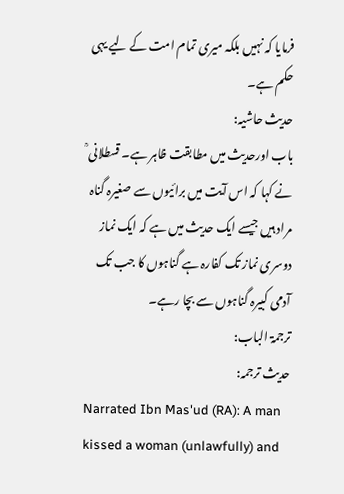فرمایا کہ نہیں بلکہ میری تمام امت کے لیے یہی حکم ہے۔
حدیث حاشیہ:
باب اورحدیث میں مطابقت ظاہر ہے۔ قسطلانی ؒ نے کہا کہ اس آیت میں برائیوں سے صغیرہ گناہ مراد ہیں جیسے ایک حدیث میں ہے کہ ایک نماز دوسری نماز تک کفارہ ہے گناہوں کا جب تک آدمی کبیرہ گناہوں سے بچا رہے۔
ترجمۃ الباب:
حدیث ترجمہ:
Narrated Ibn Mas'ud (RA): A man kissed a woman (unlawfully) and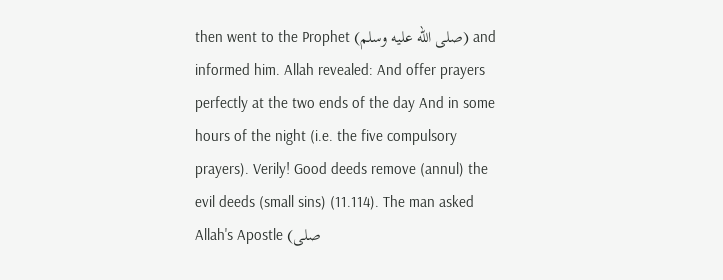then went to the Prophet (صلى الله عليه وسلم) and informed him. Allah revealed: And offer prayers perfectly at the two ends of the day And in some hours of the night (i.e. the five compulsory prayers). Verily! Good deeds remove (annul) the evil deeds (small sins) (11.114). The man asked Allah's Apostle (صلى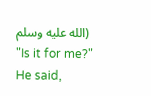الله عليه وسلم) "Is it for me?" He said,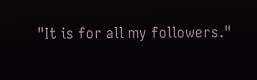"It is for all my followers."